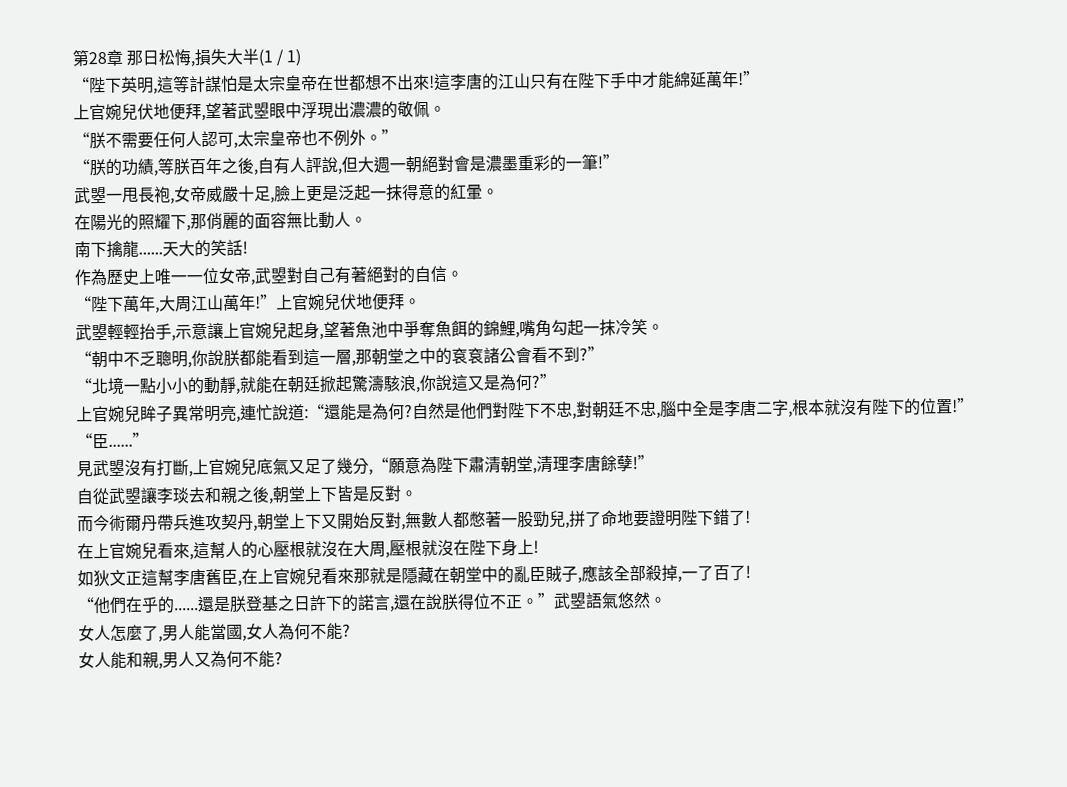第28章 那日松悔,損失大半(1 / 1)
“陛下英明,這等計謀怕是太宗皇帝在世都想不出來!這李唐的江山只有在陛下手中才能綿延萬年!”
上官婉兒伏地便拜,望著武曌眼中浮現出濃濃的敬佩。
“朕不需要任何人認可,太宗皇帝也不例外。”
“朕的功績,等朕百年之後,自有人評說,但大週一朝絕對會是濃墨重彩的一筆!”
武曌一甩長袍,女帝威嚴十足,臉上更是泛起一抹得意的紅暈。
在陽光的照耀下,那俏麗的面容無比動人。
南下擒龍......天大的笑話!
作為歷史上唯一一位女帝,武曌對自己有著絕對的自信。
“陛下萬年,大周江山萬年!”上官婉兒伏地便拜。
武曌輕輕抬手,示意讓上官婉兒起身,望著魚池中爭奪魚餌的錦鯉,嘴角勾起一抹冷笑。
“朝中不乏聰明,你說朕都能看到這一層,那朝堂之中的袞袞諸公會看不到?”
“北境一點小小的動靜,就能在朝廷掀起驚濤駭浪,你說這又是為何?”
上官婉兒眸子異常明亮,連忙說道:“還能是為何?自然是他們對陛下不忠,對朝廷不忠,腦中全是李唐二字,根本就沒有陛下的位置!”
“臣......”
見武曌沒有打斷,上官婉兒底氣又足了幾分,“願意為陛下肅清朝堂,清理李唐餘孽!”
自從武曌讓李琰去和親之後,朝堂上下皆是反對。
而今術爾丹帶兵進攻契丹,朝堂上下又開始反對,無數人都憋著一股勁兒,拼了命地要證明陛下錯了!
在上官婉兒看來,這幫人的心壓根就沒在大周,壓根就沒在陛下身上!
如狄文正這幫李唐舊臣,在上官婉兒看來那就是隱藏在朝堂中的亂臣賊子,應該全部殺掉,一了百了!
“他們在乎的......還是朕登基之日許下的諾言,還在說朕得位不正。”武曌語氣悠然。
女人怎麼了,男人能當國,女人為何不能?
女人能和親,男人又為何不能?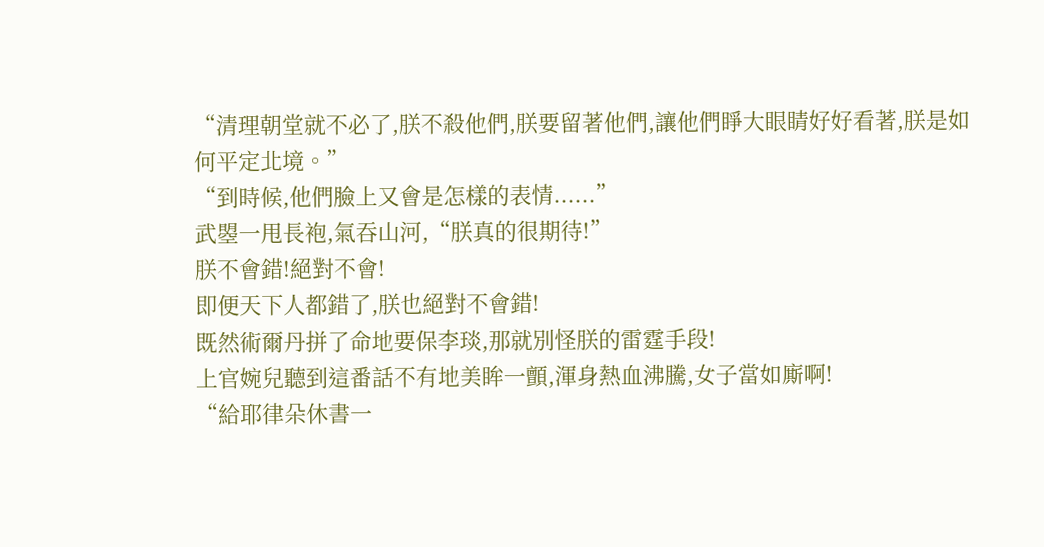“清理朝堂就不必了,朕不殺他們,朕要留著他們,讓他們睜大眼睛好好看著,朕是如何平定北境。”
“到時候,他們臉上又會是怎樣的表情......”
武曌一甩長袍,氣吞山河,“朕真的很期待!”
朕不會錯!絕對不會!
即便天下人都錯了,朕也絕對不會錯!
既然術爾丹拼了命地要保李琰,那就別怪朕的雷霆手段!
上官婉兒聽到這番話不有地美眸一顫,渾身熱血沸騰,女子當如廝啊!
“給耶律朵休書一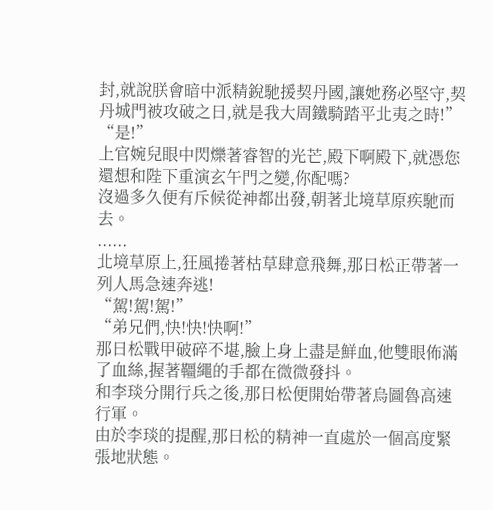封,就說朕會暗中派精銳馳援契丹國,讓她務必堅守,契丹城門被攻破之日,就是我大周鐵騎踏平北夷之時!”
“是!”
上官婉兒眼中閃爍著睿智的光芒,殿下啊殿下,就憑您還想和陛下重演玄午門之變,你配嗎?
沒過多久便有斥候從神都出發,朝著北境草原疾馳而去。
......
北境草原上,狂風捲著枯草肆意飛舞,那日松正帶著一列人馬急速奔逃!
“駕!駕!駕!”
“弟兄們,快!快!快啊!”
那日松戰甲破碎不堪,臉上身上盡是鮮血,他雙眼佈滿了血絲,握著韁繩的手都在微微發抖。
和李琰分開行兵之後,那日松便開始帶著烏圖魯高速行軍。
由於李琰的提醒,那日松的精神一直處於一個高度緊張地狀態。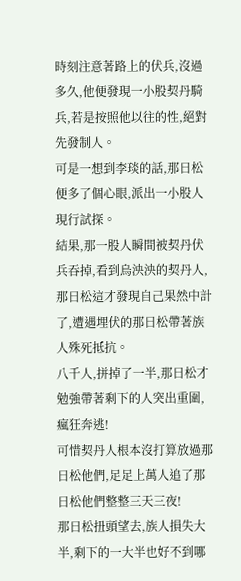時刻注意著路上的伏兵,沒過多久,他便發現一小股契丹騎兵,若是按照他以往的性,絕對先發制人。
可是一想到李琰的話,那日松便多了個心眼,派出一小股人現行試探。
結果,那一股人瞬間被契丹伏兵吞掉,看到烏泱泱的契丹人,那日松這才發現自己果然中計了,遭遇埋伏的那日松帶著族人殊死抵抗。
八千人,拼掉了一半,那日松才勉強帶著剩下的人突出重圍,瘋狂奔逃!
可惜契丹人根本沒打算放過那日松他們,足足上萬人追了那日松他們整整三天三夜!
那日松扭頭望去,族人損失大半,剩下的一大半也好不到哪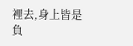裡去,身上皆是負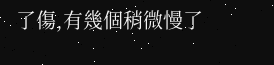了傷,有幾個稍微慢了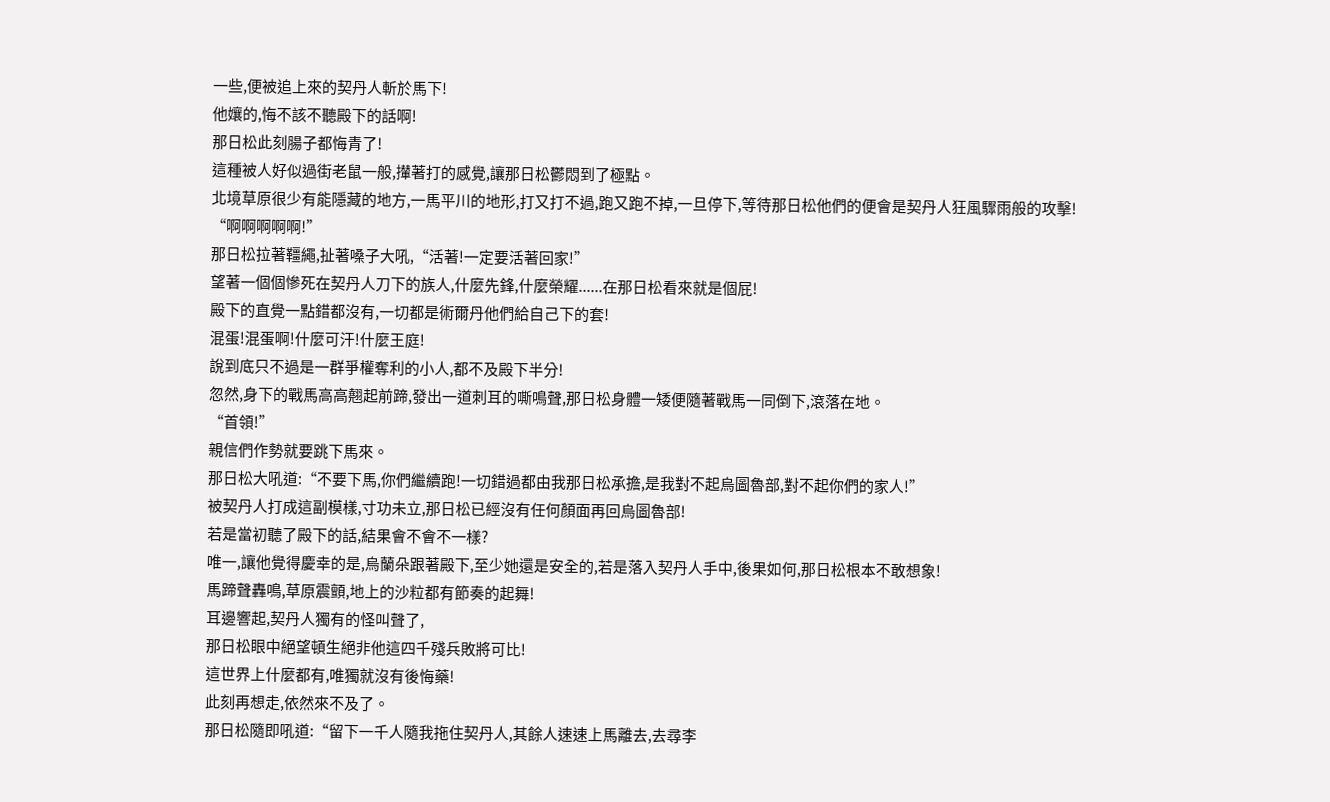一些,便被追上來的契丹人斬於馬下!
他孃的,悔不該不聽殿下的話啊!
那日松此刻腸子都悔青了!
這種被人好似過街老鼠一般,攆著打的感覺,讓那日松鬱悶到了極點。
北境草原很少有能隱藏的地方,一馬平川的地形,打又打不過,跑又跑不掉,一旦停下,等待那日松他們的便會是契丹人狂風驟雨般的攻擊!
“啊啊啊啊啊!”
那日松拉著韁繩,扯著嗓子大吼,“活著!一定要活著回家!”
望著一個個慘死在契丹人刀下的族人,什麼先鋒,什麼榮耀......在那日松看來就是個屁!
殿下的直覺一點錯都沒有,一切都是術爾丹他們給自己下的套!
混蛋!混蛋啊!什麼可汗!什麼王庭!
說到底只不過是一群爭權奪利的小人,都不及殿下半分!
忽然,身下的戰馬高高翹起前蹄,發出一道刺耳的嘶鳴聲,那日松身體一矮便隨著戰馬一同倒下,滾落在地。
“首領!”
親信們作勢就要跳下馬來。
那日松大吼道:“不要下馬,你們繼續跑!一切錯過都由我那日松承擔,是我對不起烏圖魯部,對不起你們的家人!”
被契丹人打成這副模樣,寸功未立,那日松已經沒有任何顏面再回烏圖魯部!
若是當初聽了殿下的話,結果會不會不一樣?
唯一,讓他覺得慶幸的是,烏蘭朵跟著殿下,至少她還是安全的,若是落入契丹人手中,後果如何,那日松根本不敢想象!
馬蹄聲轟鳴,草原震顫,地上的沙粒都有節奏的起舞!
耳邊響起,契丹人獨有的怪叫聲了,
那日松眼中絕望頓生絕非他這四千殘兵敗將可比!
這世界上什麼都有,唯獨就沒有後悔藥!
此刻再想走,依然來不及了。
那日松隨即吼道:“留下一千人隨我拖住契丹人,其餘人速速上馬離去,去尋李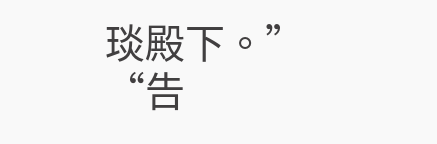琰殿下。”
“告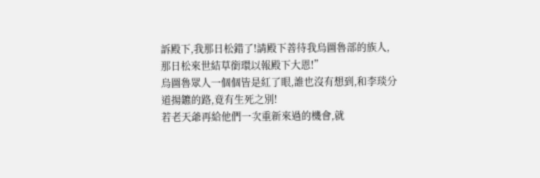訴殿下,我那日松錯了!請殿下善待我烏圖魯部的族人,那日松來世結草銜環以報殿下大恩!”
烏圖魯眾人一個個皆是紅了眼,誰也沒有想到,和李琰分道揚鑣的路,竟有生死之別!
若老天爺再給他們一次重新來過的機會,就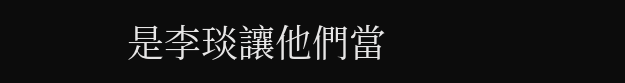是李琰讓他們當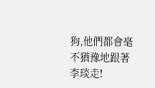狗,他們都會毫不猶豫地跟著李琰走!